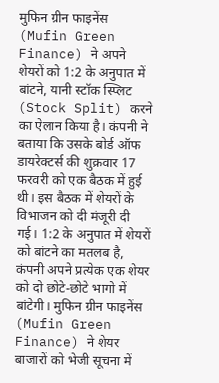मुफिन ग्रीन फाइनेंस (Mufin Green Finance) ने अपने शेयरों को 1:2 के अनुपात में बांटने, यानी स्टॉक स्प्लिट (Stock Split) करने का ऐलान किया है। कंपनी ने बताया कि उसके बोर्ड ऑफ डायरेक्टर्स की शुक्रवार 17 फरवरी को एक बैठक में हुई थी। इस बैठक में शेयरों के विभाजन को दी मंजूरी दी गई। 1:2 के अनुपात में शेयरों को बांटने का मतलब है, कंपनी अपने प्रत्येक एक शेयर को दो छोटे-छोटे भागो में बांटेगी। मुफिन ग्रीन फाइनेंस (Mufin Green Finance) ने शेयर बाजारों को भेजी सूचना में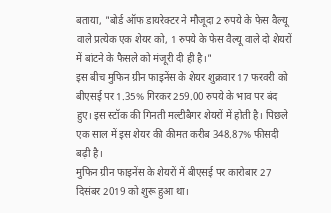बताया, "बोर्ड ऑफ डायरेक्टर ने मौजूदा 2 रुपये के फेस वैल्यू वाले प्रत्येक एक शेयर को, 1 रुपये के फेस वैल्यू वाले दो शेयरों में बांटने के फैसले को मंजूरी दी ही है।"
इस बीच मुफिन ग्रीन फाइनेंस के शेयर शुक्रवार 17 फरवरी को बीएसई पर 1.35% गिरकर 259.00 रुपये के भाव पर बंद हुए। इस स्टॉक की गिनती मल्टीबैगर शेयरों में होती है। पिछले एक साल में इस शेयर की कीमत करीब 348.87% फीसदी बढ़ी है।
मुफिन ग्रीन फाइनेंस के शेयरों में बीएसई पर कारोबार 27 दिसंबर 2019 को शुरू हुआ था।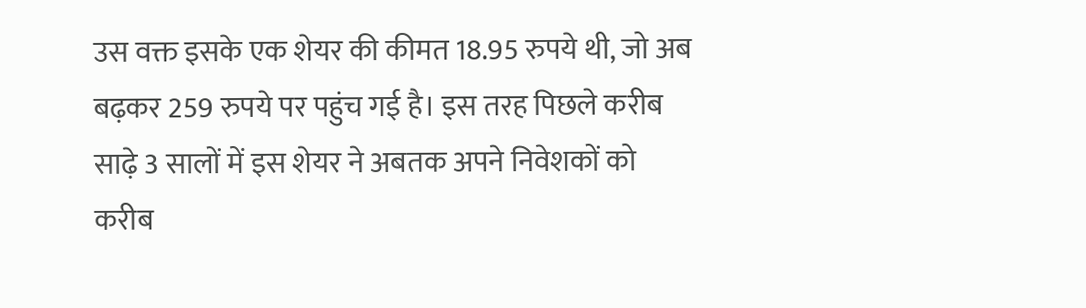उस वक्त इसके एक शेयर की कीमत 18.95 रुपये थी, जो अब बढ़कर 259 रुपये पर पहुंच गई है। इस तरह पिछले करीब साढ़े 3 सालों में इस शेयर ने अबतक अपने निवेशकों को करीब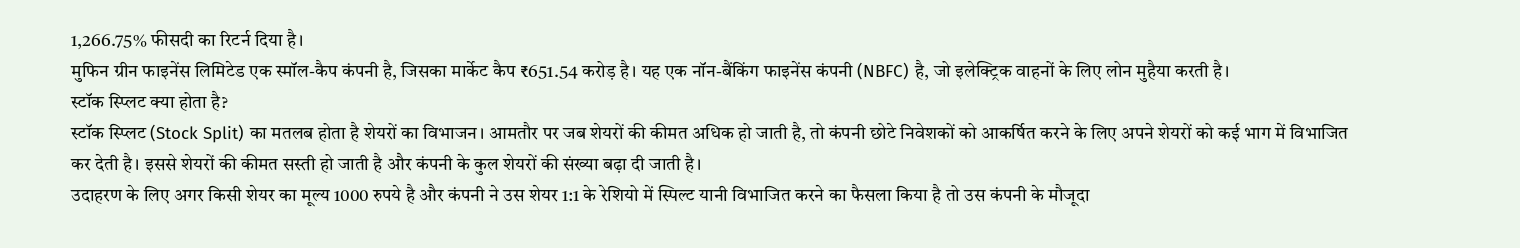1,266.75% फीसदी का रिटर्न दिया है।
मुफिन ग्रीन फाइनेंस लिमिटेड एक स्मॉल-कैप कंपनी है, जिसका मार्केट कैप ₹651.54 करोड़ है। यह एक नॉन-बैंकिंग फाइनेंस कंपनी (NBFC) है, जो इलेक्ट्रिक वाहनों के लिए लोन मुहैया करती है।
स्टॉक स्प्लिट क्या होता है?
स्टॉक स्प्लिट (Stock Split) का मतलब होता है शेयरों का विभाजन। आमतौर पर जब शेयरों की कीमत अधिक हो जाती है, तो कंपनी छोटे निवेशकों को आकर्षित करने के लिए अपने शेयरों को कई भाग में विभाजित कर देती है। इससे शेयरों की कीमत सस्ती हो जाती है और कंपनी के कुल शेयरों की संख्या बढ़ा दी जाती है।
उदाहरण के लिए अगर किसी शेयर का मूल्य 1000 रुपये है और कंपनी ने उस शेयर 1:1 के रेशियो में स्पिल्ट यानी विभाजित करने का फैसला किया है तो उस कंपनी के मौजूदा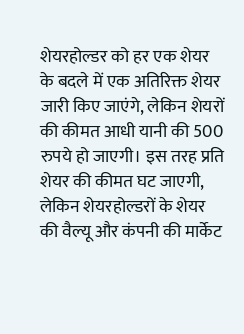शेयरहोल्डर को हर एक शेयर के बदले में एक अतिरिक्त शेयर जारी किए जाएंगे, लेकिन शेयरों की कीमत आधी यानी की 500 रुपये हो जाएगी। इस तरह प्रति शेयर की कीमत घट जाएगी, लेकिन शेयरहोल्डरों के शेयर की वैल्यू और कंपनी की मार्केट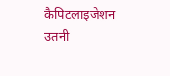कैपिटलाइजेशन उतनी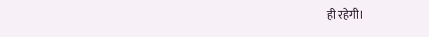ही रहेगी।